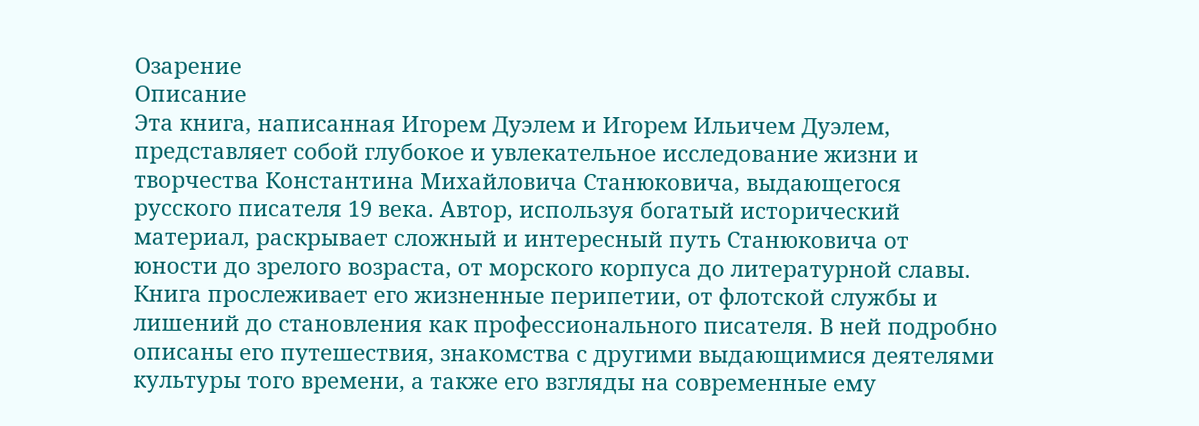Озарение
Описание
Эта книга, написанная Игорем Дуэлем и Игорем Ильичем Дуэлем, представляет собой глубокое и увлекательное исследование жизни и творчества Константина Михайловича Станюковича, выдающегося русского писателя 19 века. Автор, используя богатый исторический материал, раскрывает сложный и интересный путь Станюковича от юности до зрелого возраста, от морского корпуса до литературной славы. Книга прослеживает его жизненные перипетии, от флотской службы и лишений до становления как профессионального писателя. В ней подробно описаны его путешествия, знакомства с другими выдающимися деятелями культуры того времени, а также его взгляды на современные ему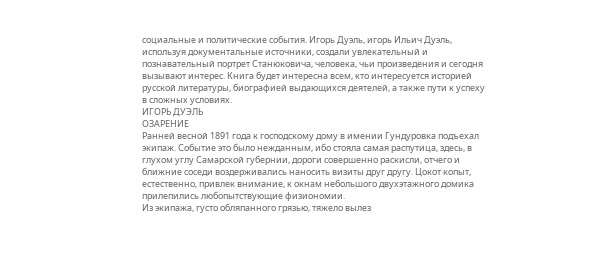социальные и политические события. Игорь Дуэль, игорь Ильич Дуэль, используя документальные источники, создали увлекательный и познавательный портрет Станюковича, человека, чьи произведения и сегодня вызывают интерес. Книга будет интересна всем, кто интересуется историей русской литературы, биографией выдающихся деятелей, а также пути к успеху в сложных условиях.
ИГОРЬ ДУЭЛЬ
ОЗАРЕНИЕ
Ранней весной 1891 года к господскому дому в имении Гундуровка подъехал экипаж. Событие это было нежданным, ибо стояла самая распутица, здесь, в глухом углу Самарской губернии, дороги совершенно раскисли, отчего и ближние соседи воздерживались наносить визиты друг другу. Цокот копыт, естественно, привлек внимание, к окнам небольшого двухэтажного домика прилепились любопытствующие физиономии.
Из экипажа, густо обляпанного грязью, тяжело вылез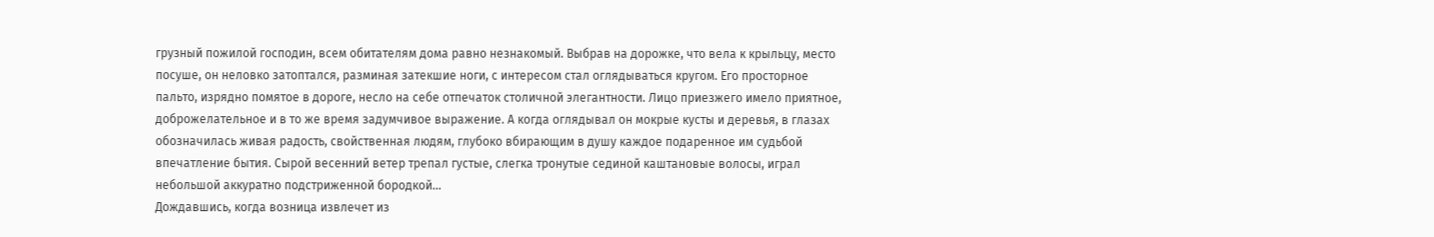грузный пожилой господин, всем обитателям дома равно незнакомый. Выбрав на дорожке, что вела к крыльцу, место посуше, он неловко затоптался, разминая затекшие ноги, с интересом стал оглядываться кругом. Его просторное пальто, изрядно помятое в дороге, несло на себе отпечаток столичной элегантности. Лицо приезжего имело приятное, доброжелательное и в то же время задумчивое выражение. А когда оглядывал он мокрые кусты и деревья, в глазах обозначилась живая радость, свойственная людям, глубоко вбирающим в душу каждое подаренное им судьбой впечатление бытия. Сырой весенний ветер трепал густые, слегка тронутые сединой каштановые волосы, играл небольшой аккуратно подстриженной бородкой...
Дождавшись, когда возница извлечет из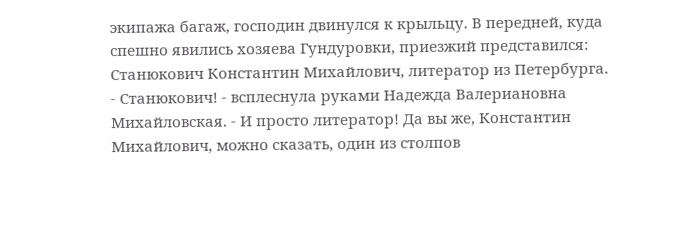экипажа багаж, господин двинулся к крыльцу. В передней, куда спешно явились хозяева Гундуровки, приезжий представился: Станюкович Константин Михайлович, литератор из Петербурга.
- Станюкович! - всплеснула руками Надежда Валериановна Михайловская. - И просто литератор! Да вы же, Константин Михайлович, можно сказать, один из столпов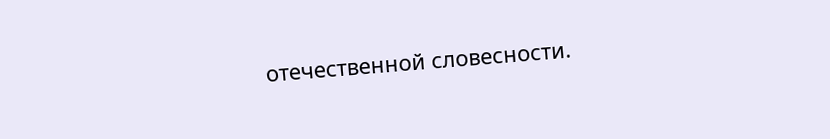отечественной словесности.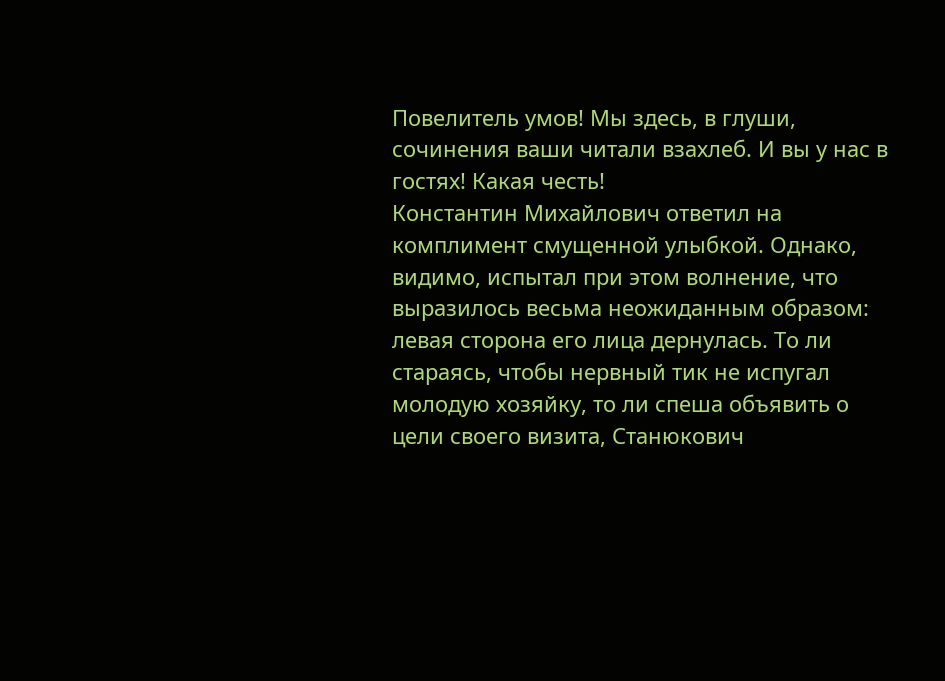Повелитель умов! Мы здесь, в глуши, сочинения ваши читали взахлеб. И вы у нас в гостях! Какая честь!
Константин Михайлович ответил на комплимент смущенной улыбкой. Однако, видимо, испытал при этом волнение, что выразилось весьма неожиданным образом: левая сторона его лица дернулась. То ли стараясь, чтобы нервный тик не испугал молодую хозяйку, то ли спеша объявить о цели своего визита, Станюкович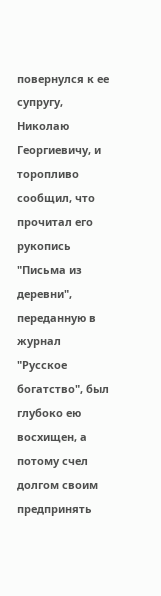повернулся к ее супругу, Николаю Георгиевичу, и торопливо сообщил, что прочитал его рукопись "Письма из деревни", переданную в журнал "Русское богатство", был глубоко ею восхищен, а потому счел долгом своим предпринять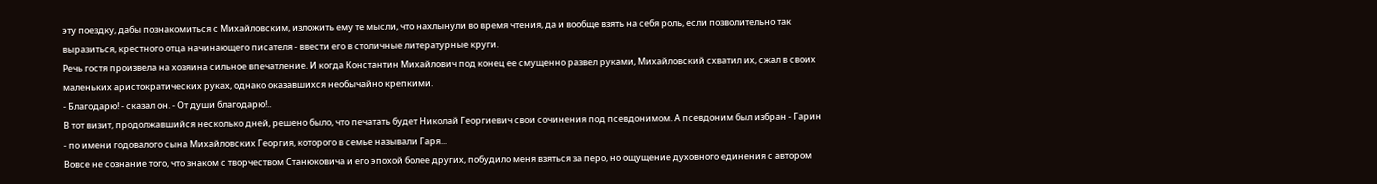эту поездку, дабы познакомиться с Михайловским, изложить ему те мысли, что нахлынули во время чтения, да и вообще взять на себя роль, если позволительно так выразиться, крестного отца начинающего писателя - ввести его в столичные литературные круги.
Речь гостя произвела на хозяина сильное впечатление. И когда Константин Михайлович под конец ее смущенно развел руками, Михайловский схватил их, сжал в своих маленьких аристократических руках, однако оказавшихся необычайно крепкими.
- Благодарю! - сказал он. - От души благодарю!..
В тот визит, продолжавшийся несколько дней, решено было, что печатать будет Николай Георгиевич свои сочинения под псевдонимом. А псевдоним был избран - Гарин - по имени годовалого сына Михайловских Георгия, которого в семье называли Гаря...
Вовсе не сознание того, что знаком с творчеством Станюковича и его эпохой более других, побудило меня взяться за перо, но ощущение духовного единения с автором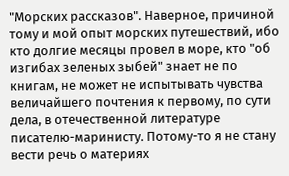"Морских рассказов". Наверное, причиной тому и мой опыт морских путешествий, ибо кто долгие месяцы провел в море, кто "об изгибах зеленых зыбей" знает не по книгам, не может не испытывать чувства величайшего почтения к первому, по сути дела, в отечественной литературе писателю-маринисту. Потому-то я не стану вести речь о материях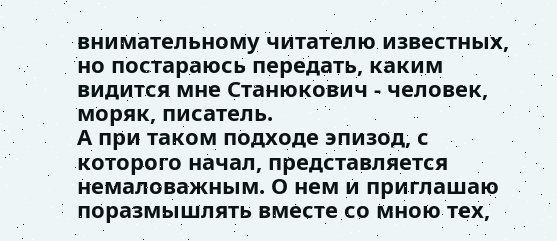внимательному читателю известных, но постараюсь передать, каким видится мне Станюкович - человек, моряк, писатель.
А при таком подходе эпизод, с которого начал, представляется немаловажным. О нем и приглашаю поразмышлять вместе со мною тех,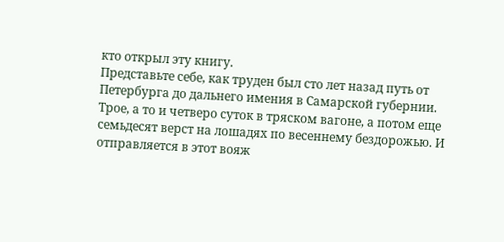кто открыл эту книгу.
Представьте себе, как труден был сто лет назад путь от Петербурга до дальнего имения в Самарской губернии. Трое, а то и четверо суток в тряском вагоне, а потом еще семьдесят верст на лошадях по весеннему бездорожью. И отправляется в этот вояж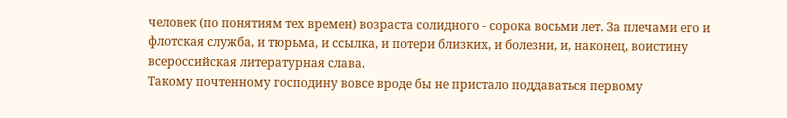человек (по понятиям тех времен) возраста солидного - сорока восьми лет. За плечами его и флотская служба, и тюрьма, и ссылка, и потери близких, и болезни, и, наконец, воистину всероссийская литературная слава.
Такому почтенному господину вовсе вроде бы не пристало поддаваться первому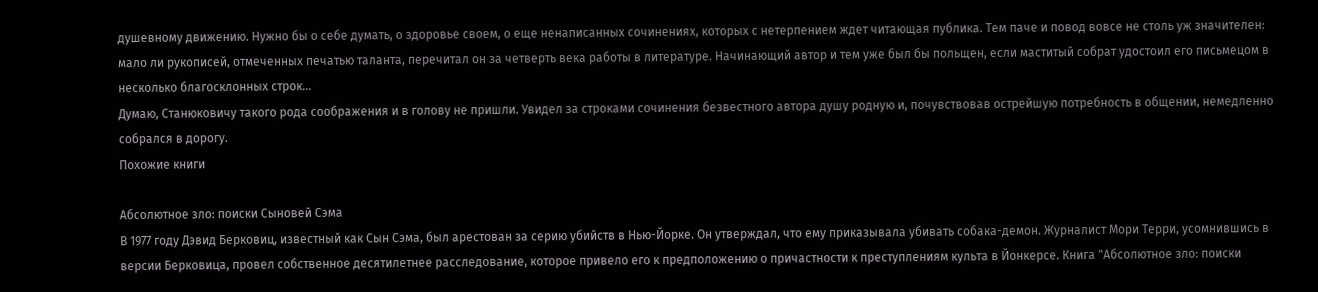душевному движению. Нужно бы о себе думать, о здоровье своем, о еще ненаписанных сочинениях, которых с нетерпением ждет читающая публика. Тем паче и повод вовсе не столь уж значителен: мало ли рукописей, отмеченных печатью таланта, перечитал он за четверть века работы в литературе. Начинающий автор и тем уже был бы польщен, если маститый собрат удостоил его письмецом в несколько благосклонных строк...
Думаю, Станюковичу такого рода соображения и в голову не пришли. Увидел за строками сочинения безвестного автора душу родную и, почувствовав острейшую потребность в общении, немедленно собрался в дорогу.
Похожие книги

Абсолютное зло: поиски Сыновей Сэма
В 1977 году Дэвид Берковиц, известный как Сын Сэма, был арестован за серию убийств в Нью-Йорке. Он утверждал, что ему приказывала убивать собака-демон. Журналист Мори Терри, усомнившись в версии Берковица, провел собственное десятилетнее расследование, которое привело его к предположению о причастности к преступлениям культа в Йонкерсе. Книга "Абсолютное зло: поиски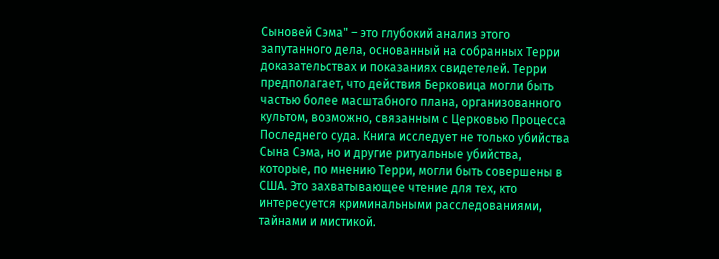Сыновей Сэма" – это глубокий анализ этого запутанного дела, основанный на собранных Терри доказательствах и показаниях свидетелей. Терри предполагает, что действия Берковица могли быть частью более масштабного плана, организованного культом, возможно, связанным с Церковью Процесса Последнего суда. Книга исследует не только убийства Сына Сэма, но и другие ритуальные убийства, которые, по мнению Терри, могли быть совершены в США. Это захватывающее чтение для тех, кто интересуется криминальными расследованиями, тайнами и мистикой.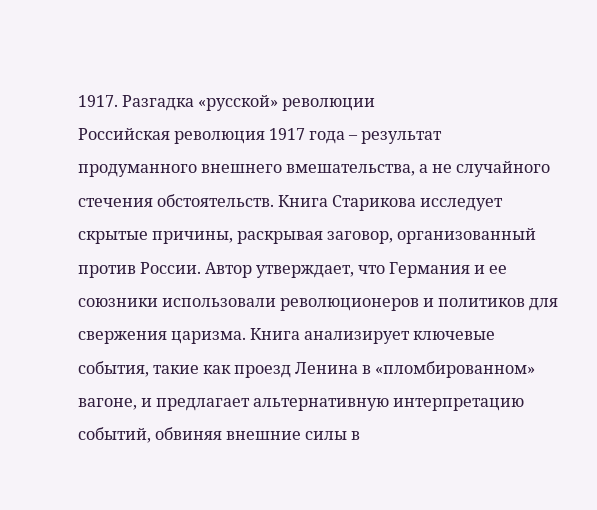1917. Разгадка «русской» революции
Российская революция 1917 года – результат продуманного внешнего вмешательства, а не случайного стечения обстоятельств. Книга Старикова исследует скрытые причины, раскрывая заговор, организованный против России. Автор утверждает, что Германия и ее союзники использовали революционеров и политиков для свержения царизма. Книга анализирует ключевые события, такие как проезд Ленина в «пломбированном» вагоне, и предлагает альтернативную интерпретацию событий, обвиняя внешние силы в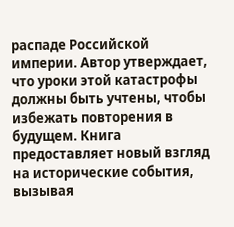распаде Российской империи. Автор утверждает, что уроки этой катастрофы должны быть учтены, чтобы избежать повторения в будущем. Книга предоставляет новый взгляд на исторические события, вызывая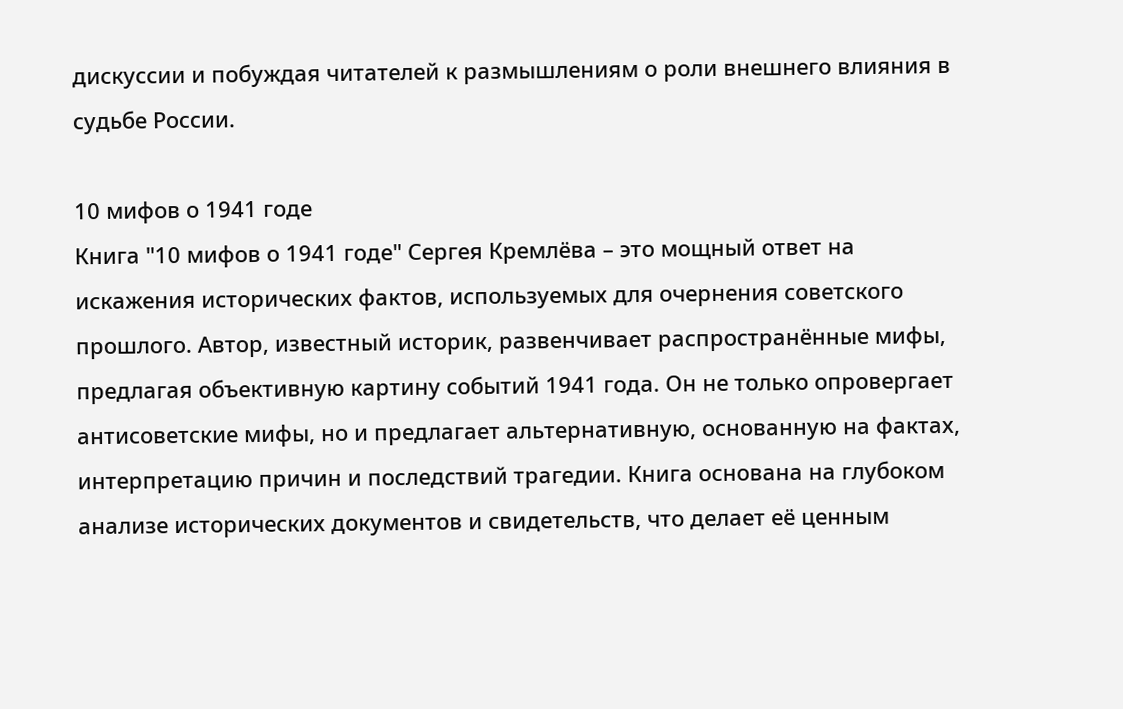дискуссии и побуждая читателей к размышлениям о роли внешнего влияния в судьбе России.

10 мифов о 1941 годе
Книга "10 мифов о 1941 годе" Сергея Кремлёва – это мощный ответ на искажения исторических фактов, используемых для очернения советского прошлого. Автор, известный историк, развенчивает распространённые мифы, предлагая объективную картину событий 1941 года. Он не только опровергает антисоветские мифы, но и предлагает альтернативную, основанную на фактах, интерпретацию причин и последствий трагедии. Книга основана на глубоком анализе исторических документов и свидетельств, что делает её ценным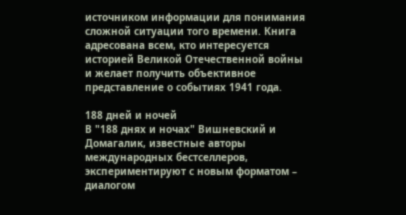источником информации для понимания сложной ситуации того времени. Книга адресована всем, кто интересуется историей Великой Отечественной войны и желает получить объективное представление о событиях 1941 года.

188 дней и ночей
В "188 днях и ночах" Вишневский и Домагалик, известные авторы международных бестселлеров, экспериментируют с новым форматом – диалогом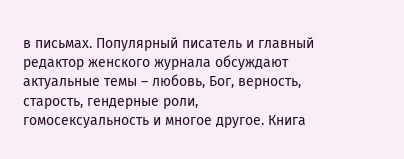в письмах. Популярный писатель и главный редактор женского журнала обсуждают актуальные темы – любовь, Бог, верность, старость, гендерные роли, гомосексуальность и многое другое. Книга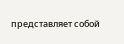представляет собой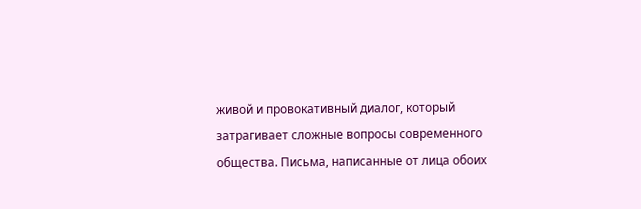живой и провокативный диалог, который затрагивает сложные вопросы современного общества. Письма, написанные от лица обоих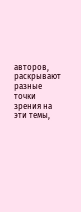авторов, раскрывают разные точки зрения на эти темы,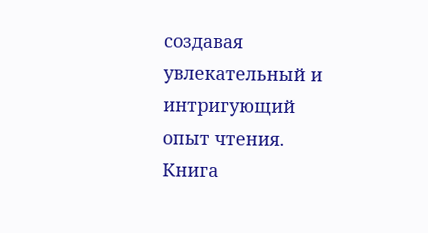создавая увлекательный и интригующий опыт чтения. Книга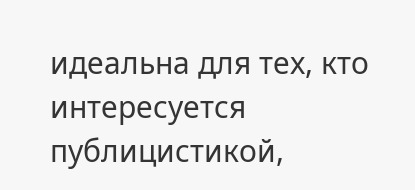идеальна для тех, кто интересуется публицистикой,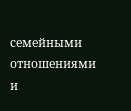семейными отношениями и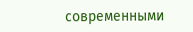современными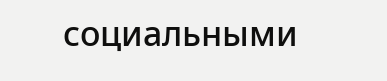социальными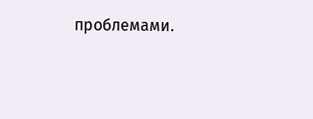проблемами.